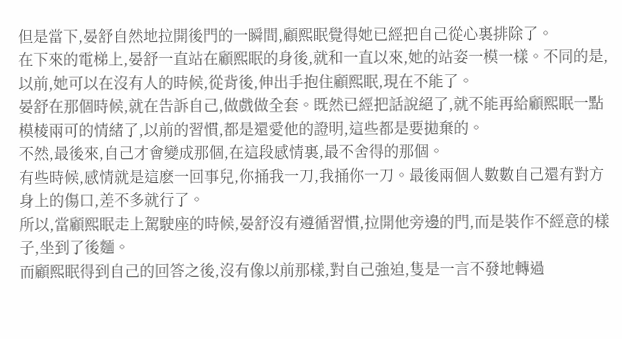但是當下,晏舒自然地拉開後門的一瞬間,顧熙眠覺得她已經把自己從心裏排除了。
在下來的電梯上,晏舒一直站在顧熙眠的身後,就和一直以來,她的站姿一模一樣。不同的是,以前,她可以在沒有人的時候,從背後,伸出手抱住顧熙眠,現在不能了。
晏舒在那個時候,就在告訴自己,做戲做全套。既然已經把話說絕了,就不能再給顧熙眠一點模棱兩可的情緒了,以前的習慣,都是還愛他的證明,這些都是要拋棄的。
不然,最後來,自己才會變成那個,在這段感情裏,最不舍得的那個。
有些時候,感情就是這麽一回事兒,你捅我一刀,我捅你一刀。最後兩個人數數自己還有對方身上的傷口,差不多就行了。
所以,當顧熙眠走上駕駛座的時候,晏舒沒有遵循習慣,拉開他旁邊的門,而是裝作不經意的樣子,坐到了後麵。
而顧熙眠得到自己的回答之後,沒有像以前那樣,對自己強迫,隻是一言不發地轉過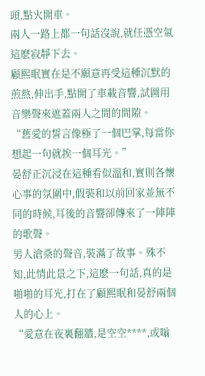頭,點火開車。
兩人一路上都一句話沒說,就任憑空氣這麽寂靜下去。
顧熙眠實在是不願意再受這種沉默的煎熬,伸出手,點開了車載音響,試圖用音樂聲來遮蓋兩人之間的間隙。
“舊愛的誓言像極了一個巴掌,每當你想起一句就挨一個耳光。”
晏舒正沉浸在這種看似溫和,實則各懷心事的氛圍中,假裝和以前回家並無不同的時候,耳後的音響卻傳來了一陣陣的歌聲。
男人滄桑的聲音,裝滿了故事。殊不知,此情此景之下,這麽一句話,真的是啪啪的耳光,打在了顧熙眠和晏舒兩個人的心上。
“愛意在夜裏翻牆,是空空****,或嗡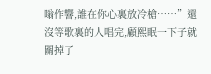嗡作響,誰在你心裏放冷槍……”還沒等歌裏的人唱完,顧熙眠一下子就關掉了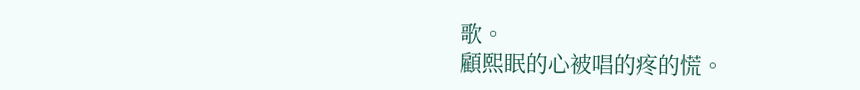歌。
顧熙眠的心被唱的疼的慌。